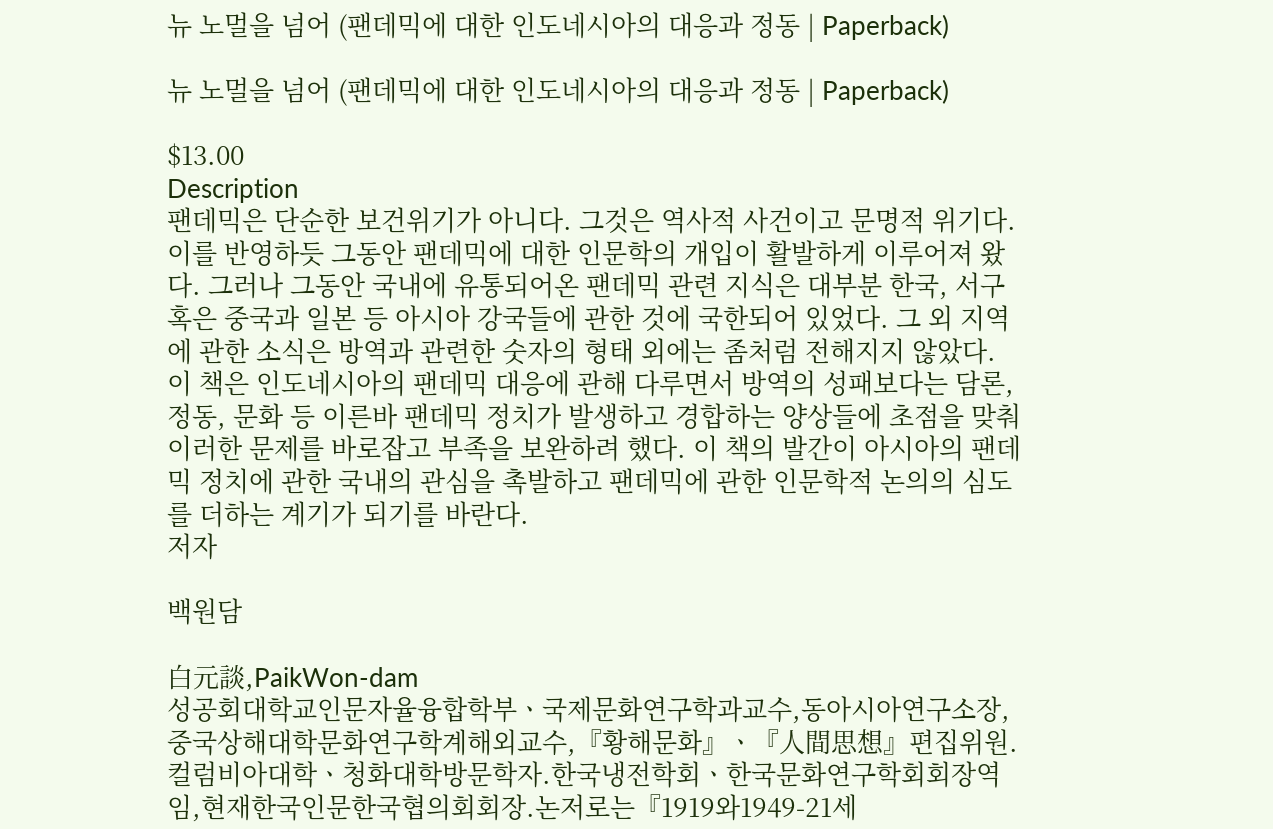뉴 노멀을 넘어 (팬데믹에 대한 인도네시아의 대응과 정동 | Paperback)

뉴 노멀을 넘어 (팬데믹에 대한 인도네시아의 대응과 정동 | Paperback)

$13.00
Description
팬데믹은 단순한 보건위기가 아니다. 그것은 역사적 사건이고 문명적 위기다. 이를 반영하듯 그동안 팬데믹에 대한 인문학의 개입이 활발하게 이루어져 왔다. 그러나 그동안 국내에 유통되어온 팬데믹 관련 지식은 대부분 한국, 서구 혹은 중국과 일본 등 아시아 강국들에 관한 것에 국한되어 있었다. 그 외 지역에 관한 소식은 방역과 관련한 숫자의 형태 외에는 좀처럼 전해지지 않았다. 이 책은 인도네시아의 팬데믹 대응에 관해 다루면서 방역의 성패보다는 담론, 정동, 문화 등 이른바 팬데믹 정치가 발생하고 경합하는 양상들에 초점을 맞춰 이러한 문제를 바로잡고 부족을 보완하려 했다. 이 책의 발간이 아시아의 팬데믹 정치에 관한 국내의 관심을 촉발하고 팬데믹에 관한 인문학적 논의의 심도를 더하는 계기가 되기를 바란다.
저자

백원담

白元談,PaikWon-dam
성공회대학교인문자율융합학부ㆍ국제문화연구학과교수,동아시아연구소장,중국상해대학문화연구학계해외교수,『황해문화』ㆍ『人間思想』편집위원.컬럼비아대학ㆍ청화대학방문학자.한국냉전학회ㆍ한국문화연구학회회장역임,현재한국인문한국협의회회장.논저로는『1919와1949-21세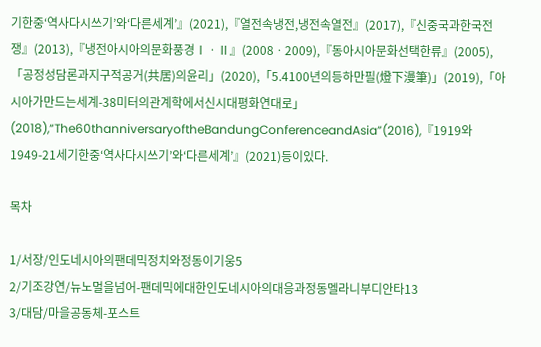기한중‘역사다시쓰기’와‘다른세계’』(2021),『열전속냉전,냉전속열전』(2017),『신중국과한국전쟁』(2013),『냉전아시아의문화풍경ⅠㆍⅡ』(2008ㆍ2009),『동아시아문화선택한류』(2005),「공정성담론과지구적공거(共居)의윤리」(2020),「5.4100년의등하만필(燈下漫筆)」(2019),「아시아가만드는세계-38미터의관계학에서신시대평화연대로」(2018),“The60thanniversaryoftheBandungConferenceandAsia”(2016),『1919와1949-21세기한중‘역사다시쓰기’와‘다른세계’』(2021)등이있다.

목차

1/서장/인도네시아의팬데믹정치와정동이기웅5
2/기조강연/뉴노멀을넘어-팬데믹에대한인도네시아의대응과정동멜라니부디안타13
3/대담/마을공동체-포스트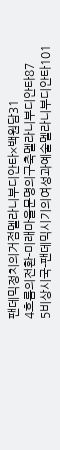팬데믹정치의거점멜라니부디안타×백원담31
4흐름의전환-미래마을문명의구축멜라니부디안타87
5비상시국-팬데믹시기의여성과예술멜라니부디안타101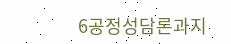6공정성담론과지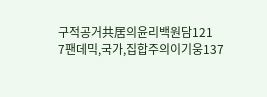구적공거共居의윤리백원담121
7팬데믹,국가,집합주의이기웅137